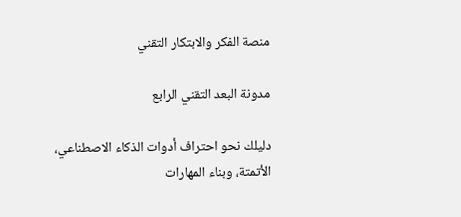منصة الفكر والابتكار التقني

مدونة البعد التقني الرابع

دليلك نحو احتراف أدوات الذكاء الاصطناعي، الأتمتة، وبناء المهارات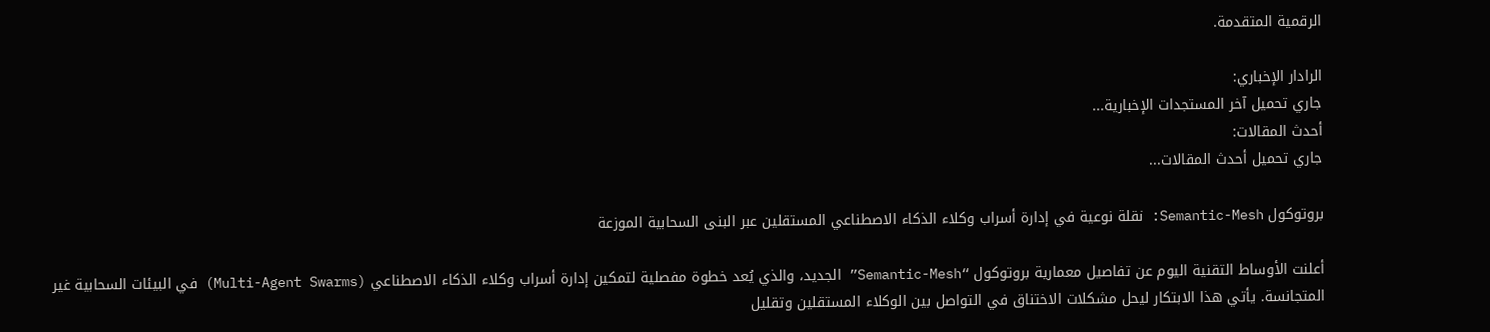الرقمية المتقدمة.

الرادار الإخباري:
جاري تحميل آخر المستجدات الإخبارية...
أحدث المقالات:
جاري تحميل أحدث المقالات...

بروتوكول Semantic-Mesh: نقلة نوعية في إدارة أسراب وكلاء الذكاء الاصطناعي المستقلين عبر البنى السحابية الموزعة

أعلنت الأوساط التقنية اليوم عن تفاصيل معمارية بروتوكول “Semantic-Mesh” الجديد، والذي يُعد خطوة مفصلية لتمكين إدارة أسراب وكلاء الذكاء الاصطناعي (Multi-Agent Swarms) في البيئات السحابية غير المتجانسة. يأتي هذا الابتكار ليحل مشكلات الاختناق في التواصل بين الوكلاء المستقلين وتقليل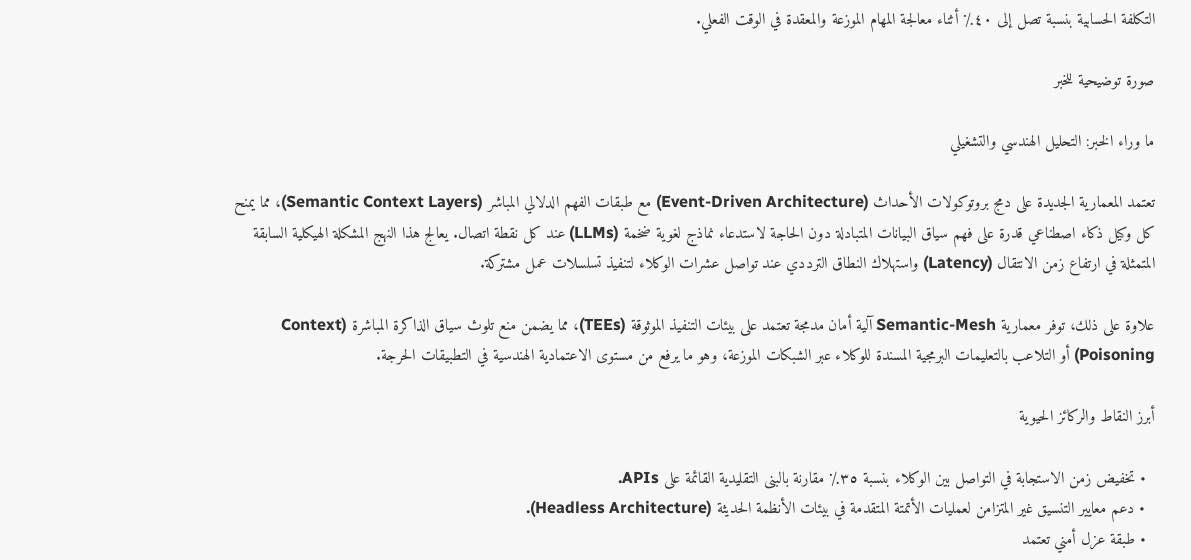التكلفة الحسابية بنسبة تصل إلى ٤٠٪ أثناء معالجة المهام الموزعة والمعقدة في الوقت الفعلي.

صورة توضيحية للخبر

ما وراء الخبر: التحليل الهندسي والتشغيلي

تعتمد المعمارية الجديدة على دمج بروتوكولات الأحداث (Event-Driven Architecture) مع طبقات الفهم الدلالي المباشر (Semantic Context Layers)، مما يمنح كل وكيل ذكاء اصطناعي قدرة على فهم سياق البيانات المتبادلة دون الحاجة لاستدعاء نماذج لغوية ضخمة (LLMs) عند كل نقطة اتصال. يعالج هذا النهج المشكلة الهيكلية السابقة المتمثلة في ارتفاع زمن الانتقال (Latency) واستهلاك النطاق الترددي عند تواصل عشرات الوكلاء لتنفيذ تسلسلات عمل مشتركة.

علاوة على ذلك، توفر معمارية Semantic-Mesh آلية أمان مدمجة تعتمد على بيئات التنفيذ الموثوقة (TEEs)، مما يضمن منع تلوث سياق الذاكرة المباشرة (Context Poisoning) أو التلاعب بالتعليمات البرمجية المسندة للوكلاء عبر الشبكات الموزعة، وهو ما يرفع من مستوى الاعتمادية الهندسية في التطبيقات الحرجة.

أبرز النقاط والركائز الحيوية

  • تخفيض زمن الاستجابة في التواصل بين الوكلاء بنسبة ٣٥٪ مقارنة بالبنى التقليدية القائمة على APIs.
  • دعم معايير التنسيق غير المتزامن لعمليات الأتمتة المتقدمة في بيئات الأنظمة الحديثة (Headless Architecture).
  • طبقة عزل أمني تعتمد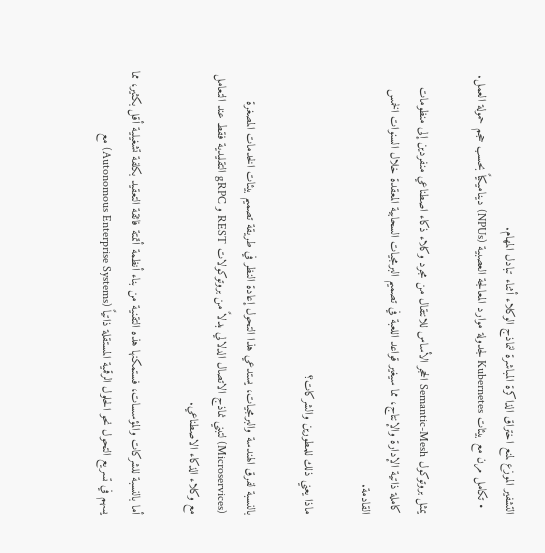التشفير الموزع لمنع اختراق الذاكرة المباشرة لنماذج الوكلاء أثناء تبادل المهام.
  • تكامل مرن مع بيئات Kubernetes لجدولة موارد المعالجة العصبية (NPUs) ديناميكياً بحسب حجم حمولة العمل.

يمثل بروتوكول Semantic-Mesh الحجر الأساس للانتقال من مجرد وكلاء ذكاء اصطناعي منفردين إلى منظومات كاملة ذاتية الإدارة والإنتاج، مما سيغير قواعد اللعبة في تصميم البرمجيات السحابية المعقدة خلال السنوات الخمس القادمة.

ماذا يعني ذلك للمطورين والشركات؟

بالنسبة لفرق الهندسة والبرمجيات، يستدعي هذا التحول إعادة النظر في طريقة تصميم بيئات الخدمات المصغرة (Microservices) لتبني نماذج الاتصال الدلالي بدلاً من بروتوكولات REST و gRPC التقليدية فقط عند التعامل مع وكلاء الذكاء الاصطناعي.

أما بالنسبة للشركات والمؤسسات، فستمكنها هذه التقنية من بناء أنظمة أتمتة فائقة التعقيد بكلفة تشغيلية أقل بكثير، مما يسهم في تسريع التحول نحو الحلول الرقمية المستقلة ذاتياً (Autonomous Enterprise Systems) مع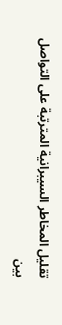تقليل المخاطر السيبرانية المترتبة على التواصل بين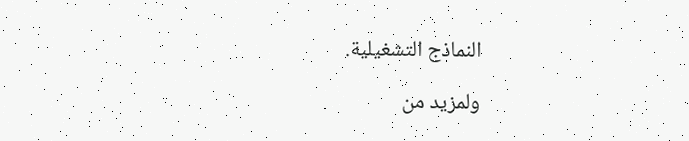النماذج التشغيلية.

ولمزيد من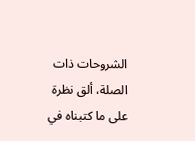الشروحات ذات الصلة، ألق نظرة على ما كتبناه في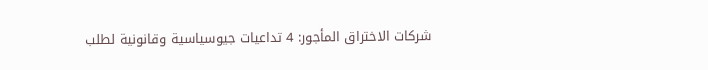شركات الاختراق المأجور: 4 تداعيات جيوسياسية وقانونية لطلب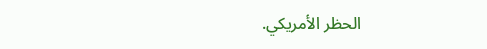الحظر الأمريكي.